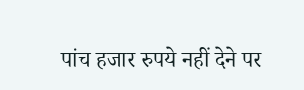पांच हजार रुपये नहीं देने पर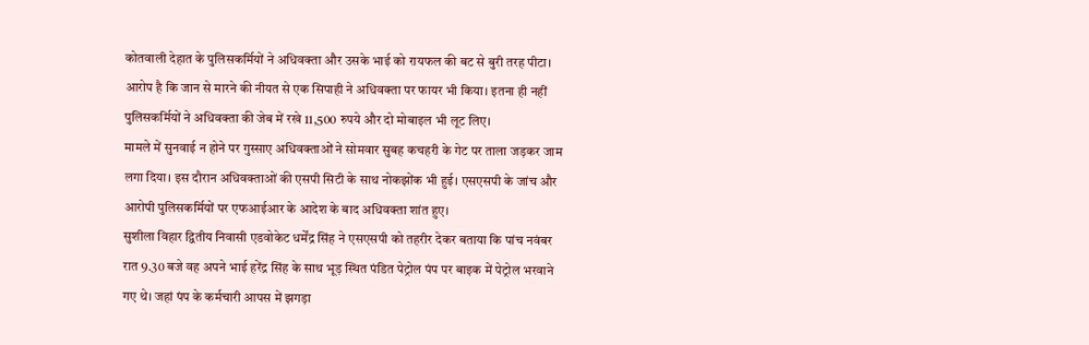कोतवाली देहात के पुलिसकर्मियों ने अधिवक्ता और उसके भाई को रायफल की बट से बुरी तरह पीटा। आरोप है कि जान से मारने की नीयत से एक सिपाही ने अधिवक्ता पर फायर भी किया। इतना ही नहीं पुलिसकर्मियों ने अधिवक्ता की जेब में रखे 11,500 रुपये और दो मोबाइल भी लूट लिए।
मामले में सुनवाई न होने पर गुस्साए अधिवक्ताओं ने सोमवार सुबह कचहरी के गेट पर ताला जड़कर जाम लगा दिया। इस दौरान अधिवक्ताओं की एसपी सिटी के साथ नोकझोंक भी हुई। एसएसपी के जांच और आरोपी पुलिसकर्मियों पर एफआईआर के आदेश के बाद अधिवक्ता शांत हुए।
सुशीला विहार द्वितीय निवासी एडवोकेट धर्मेंद्र सिंह ने एसएसपी को तहरीर देकर बताया कि पांच नवंबर रात 9.30 बजे वह अपने भाई हरेंद्र सिंह के साथ भूड़ स्थित पंडित पेट्रोल पंप पर बाइक में पेट्रोल भरवाने गए थे। जहां पंप के कर्मचारी आपस में झगड़ा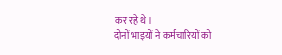कर रहे थे।
दोनों भाइयों ने कर्मचारियों को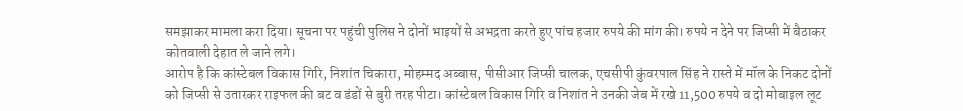समझाकर मामला करा दिया। सूचना पर पहुंची पुलिस ने दोनों भाइयों से अभद्रता करते हुए पांच हजार रुपये की मांग की। रुपये न देने पर जिप्सी में बैठाकर कोतवाली देहात ले जाने लगे।
आरोप है कि कांस्टेबल विकास गिरि, निशांत चिकारा, मोहम्मद अब्बास, पीसीआर जिप्सी चालक, एचसीपी कुंवरपाल सिंह ने रास्ते में मॉल के निकट दोनों को जिप्सी से उतारकर राइफल की बट व डंडों से बुरी तरह पीटा। कांस्टेबल विकास गिरि व निशांत ने उनकी जेब में रखे 11,500 रुपये व दो मोबाइल लूट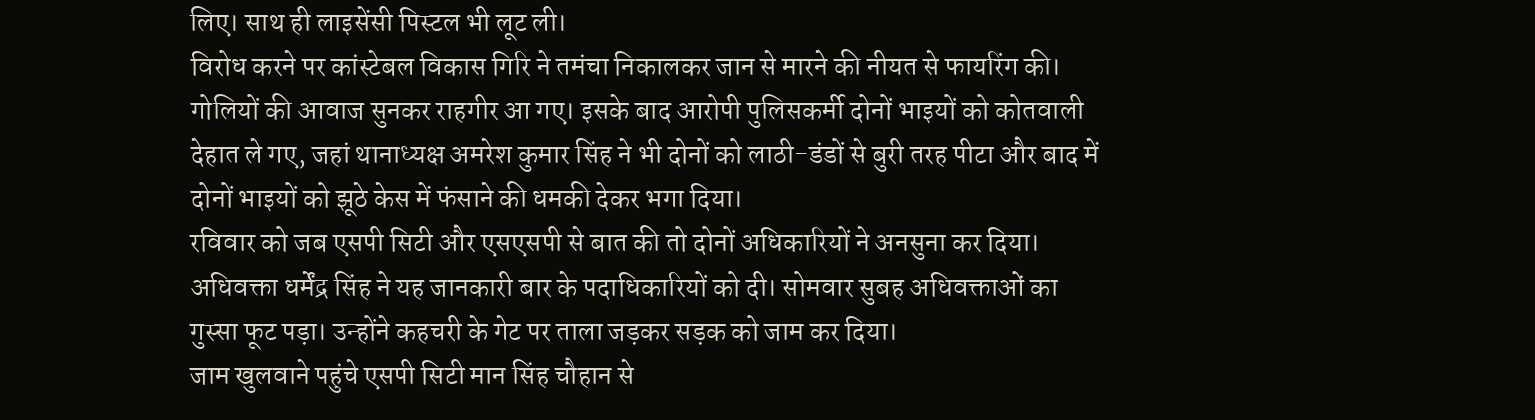लिए। साथ ही लाइसेंसी पिस्टल भी लूट ली।
विरोध करने पर कांस्टेबल विकास गिरि ने तमंचा निकालकर जान से मारने की नीयत से फायरिंग की। गोलियों की आवाज सुनकर राहगीर आ गए। इसके बाद आरोपी पुलिसकर्मी दोनों भाइयों को कोतवाली देहात ले गए, जहां थानाध्यक्ष अमरेश कुमार सिंह ने भी दोनों को लाठी-डंडों से बुरी तरह पीटा और बाद में दोनों भाइयों को झूठे केस में फंसाने की धमकी देकर भगा दिया।
रविवार को जब एसपी सिटी और एसएसपी से बात की तो दोनों अधिकारियों ने अनसुना कर दिया। अधिवक्ता धर्मेंद्र सिंह ने यह जानकारी बार के पदाधिकारियों को दी। सोमवार सुबह अधिवक्ताओं का गुस्सा फूट पड़ा। उन्होंने कहचरी के गेट पर ताला जड़कर सड़क को जाम कर दिया।
जाम खुलवाने पहुंचे एसपी सिटी मान सिंह चौहान से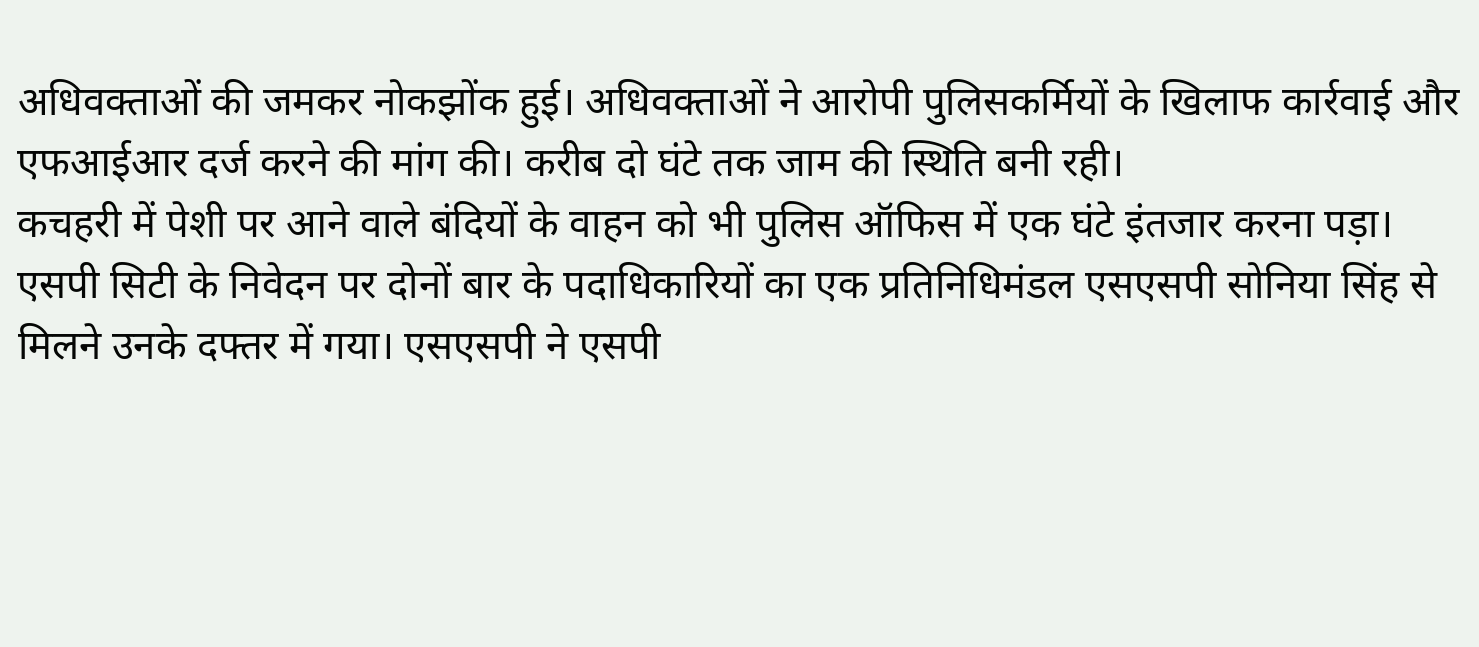अधिवक्ताओं की जमकर नोकझोंक हुई। अधिवक्ताओं ने आरोपी पुलिसकर्मियों के खिलाफ कार्रवाई और एफआईआर दर्ज करने की मांग की। करीब दो घंटे तक जाम की स्थिति बनी रही।
कचहरी में पेशी पर आने वाले बंदियों के वाहन को भी पुलिस ऑफिस में एक घंटे इंतजार करना पड़ा। एसपी सिटी के निवेदन पर दोनों बार के पदाधिकारियों का एक प्रतिनिधिमंडल एसएसपी सोनिया सिंह से मिलने उनके दफ्तर में गया। एसएसपी ने एसपी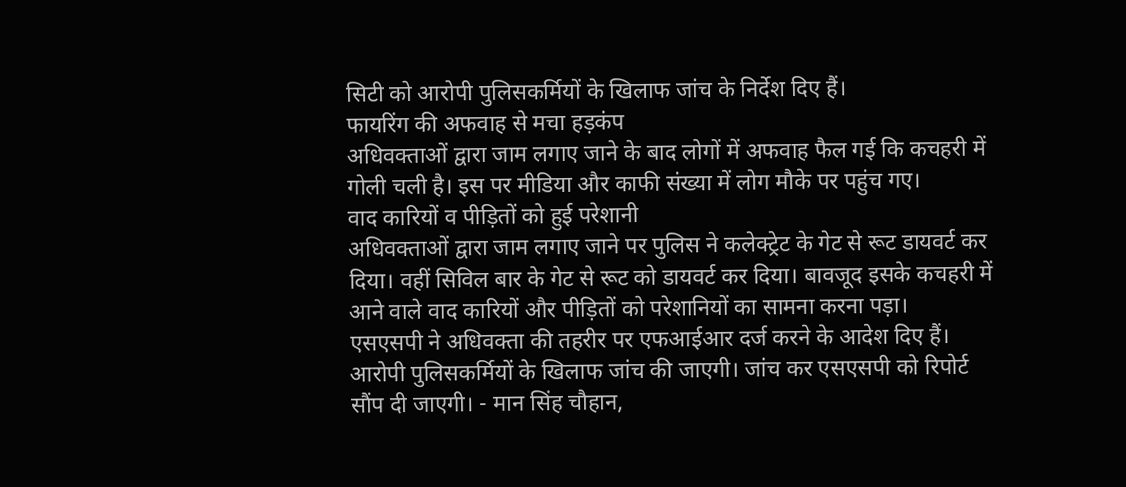सिटी को आरोपी पुलिसकर्मियों के खिलाफ जांच के निर्देश दिए हैं।
फायरिंग की अफवाह से मचा हड़कंप
अधिवक्ताओं द्वारा जाम लगाए जाने के बाद लोगों में अफवाह फैल गई कि कचहरी में गोली चली है। इस पर मीडिया और काफी संख्या में लोग मौके पर पहुंच गए।
वाद कारियों व पीड़ितों को हुई परेशानी
अधिवक्ताओं द्वारा जाम लगाए जाने पर पुलिस ने कलेक्ट्रेट के गेट से रूट डायवर्ट कर दिया। वहीं सिविल बार के गेट से रूट को डायवर्ट कर दिया। बावजूद इसके कचहरी में आने वाले वाद कारियों और पीड़ितों को परेशानियों का सामना करना पड़ा।
एसएसपी ने अधिवक्ता की तहरीर पर एफआईआर दर्ज करने के आदेश दिए हैं। आरोपी पुलिसकर्मियों के खिलाफ जांच की जाएगी। जांच कर एसएसपी को रिपोर्ट सौंप दी जाएगी। - मान सिंह चौहान,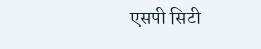एसपी सिटी